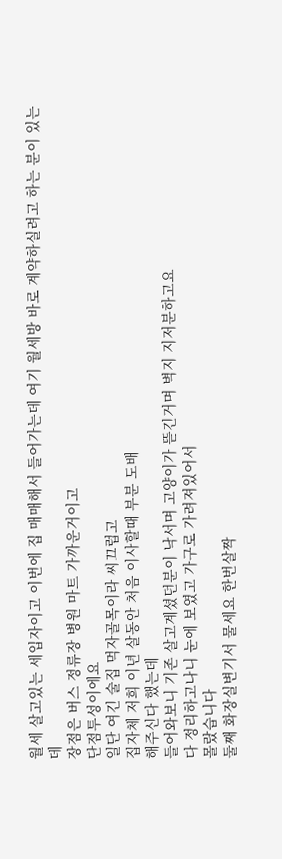월세 살고있는 세입자이고 이번에 집 매매해서 들어가는데 여기 월세방 바로 계약하실려고 하는 분이 있는데
장점은 버스 정류장 병원 마트 가까운거이고
단점투성이에요
일단 여긴 술집 먹자골목이라 씨끄럽고
집자체 저희 이년 살동안 처음 이사할때 부분 도배
해주신다 했는데
들어와보니 기존 살고계셨던분이 낙서며 고양이가 뜯긴거며 벽지 지저분하고요
다 정리하고나니 눈에 보였고 가구로 가려져있어서
몰랐습니다
둘째 화장실변기서 물세요 한번살짝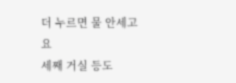더 누르면 물 안세고요
세째 거실 등도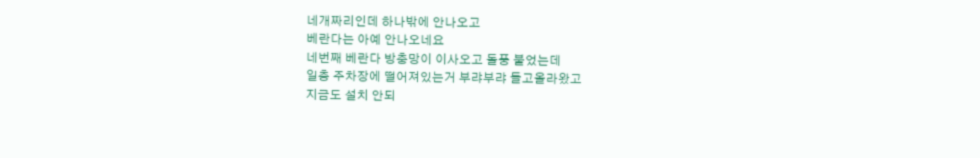네개짜리인데 하나밖에 안나오고
베란다는 아예 안나오네요
네번째 베란다 방충망이 이사오고 돌풍 불었는데
일층 주차장에 떨어져있는거 부랴부랴 들고올라왔고
지금도 설치 안되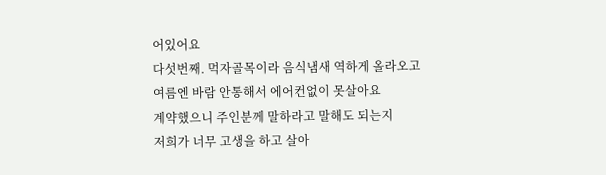어있어요
다섯번째. 먹자골목이라 음식냄새 역하게 올라오고
여름엔 바람 안통해서 에어컨없이 못살아요
계약했으니 주인분께 말하라고 말해도 되는지
저희가 너무 고생을 하고 살아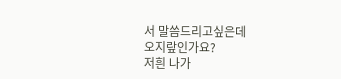서 말씀드리고싶은데
오지랖인가요?
저흰 나가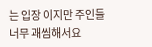는 입장 이지만 주인들 너무 괘씸해서요